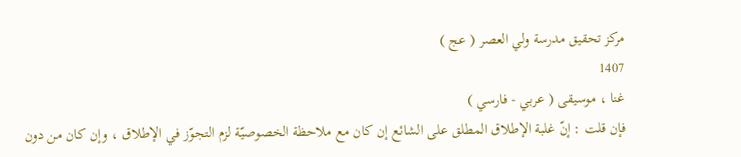مركز تحقيق مدرسة ولي العصر ( عج )
1407
غنا ، موسيقى ( عربي - فارسي )
فإن قلت : إنّ غلبة الإطلاق المطلق على الشائع إن كان مع ملاحظة الخصوصيّة لزم التجوّز في الإطلاق ، وإن كان من دون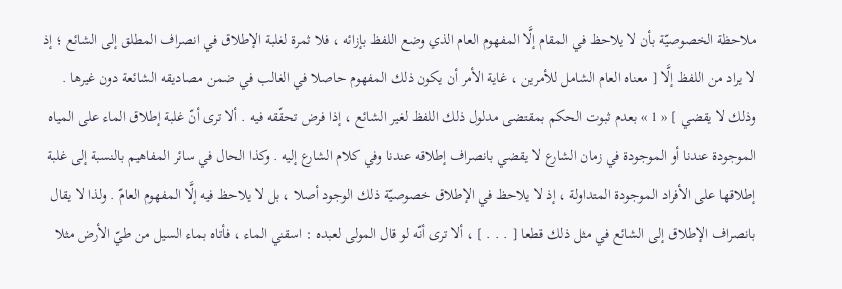ملاحظة الخصوصيّة بأن لا يلاحظ في المقام إلَّا المفهوم العام الذي وضع اللفظ بإزائه ، فلا ثمرة لغلبة الإطلاق في انصراف المطلق إلى الشائع ؛ إذ لا يراد من اللفظ إلَّا [ معناه العام الشامل للأمرين ، غاية الأمر أن يكون ذلك المفهوم حاصلا في الغالب في ضمن مصاديقه الشائعة دون غيرها . وذلك لا يقضي ] « 1 » بعدم ثبوت الحكم بمقتضى مدلول ذلك اللفظ لغير الشائع ، إذا فرض تحقّقه فيه . ألا ترى أنّ غلبة إطلاق الماء على المياه الموجودة عندنا أو الموجودة في زمان الشارع لا يقضي بانصراف إطلاقه عندنا وفي كلام الشارع إليه . وكذا الحال في سائر المفاهيم بالنسبة إلى غلبة إطلاقها على الأفراد الموجودة المتداولة ، إذ لا يلاحظ في الإطلاق خصوصيّة ذلك الوجود أصلا ، بل لا يلاحظ فيه إلَّا المفهوم العامّ . ولذا لا يقال بانصراف الإطلاق إلى الشائع في مثل ذلك قطعا [ . . . ] ، ألا ترى أنّه لو قال المولى لعبده : اسقني الماء ، فأتاه بماء السيل من طيّ الأرض مثلا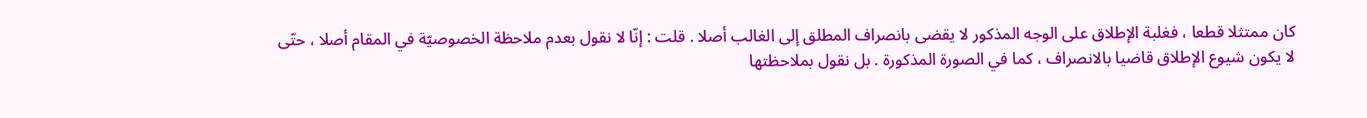كان ممتثلا قطعا ، فغلبة الإطلاق على الوجه المذكور لا يقضى بانصراف المطلق إلى الغالب أصلا . قلت : إنّا لا نقول بعدم ملاحظة الخصوصيّة في المقام أصلا ، حتّى لا يكون شيوع الإطلاق قاضيا بالانصراف ، كما في الصورة المذكورة . بل نقول بملاحظتها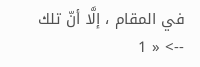في المقام ، إلَّا أنّ تلك
--> « 1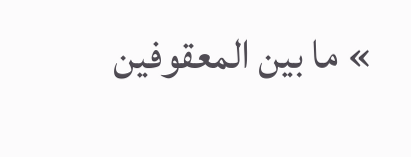» ما بين المعقوفين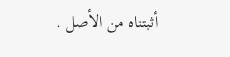أثبتناه من الأصل .